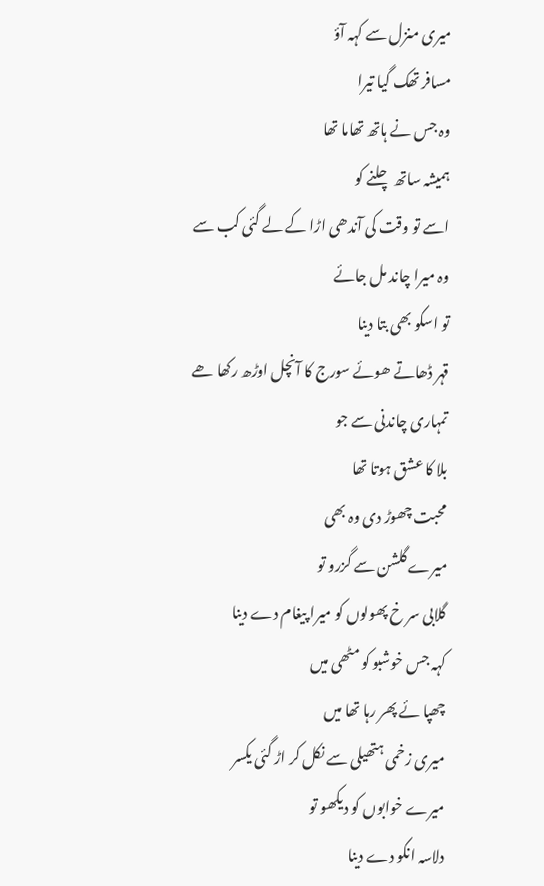میری منزل سے کہہ آؤ
مسافر تھک گیا تیرا
وہ جس نے ہاتھ تھاما تھا
ہمیشہ ساتھ چلنے کو
اسے تو وقت کی آندھی اڑا کے لے گئی کب سے
وہ میرا چاند مل جائے
تو اسکو بھی بتا دینا
قہر ڈھاتے ھوئے سورج کا آنچل اوڑھ رکھا ھے
تمہاری چاندنی سے جو
بلا کا عشق ہوتا تھا
محبت چھوڑ دی وہ بھی
میرے گلشن سے گزرو تو
گلابی سر خ پھولوں کو میرا پیغام دے دینا
کہہ جس خوشبو کو مٹھی میں
چھپا ئے پھر رہا تھا میں
میری زخمی ہتھیلی سے نکل کر اڑ گئی یکسر
میرے خوابوں کو دیکھو تو
دلاسہ انکو دے دینا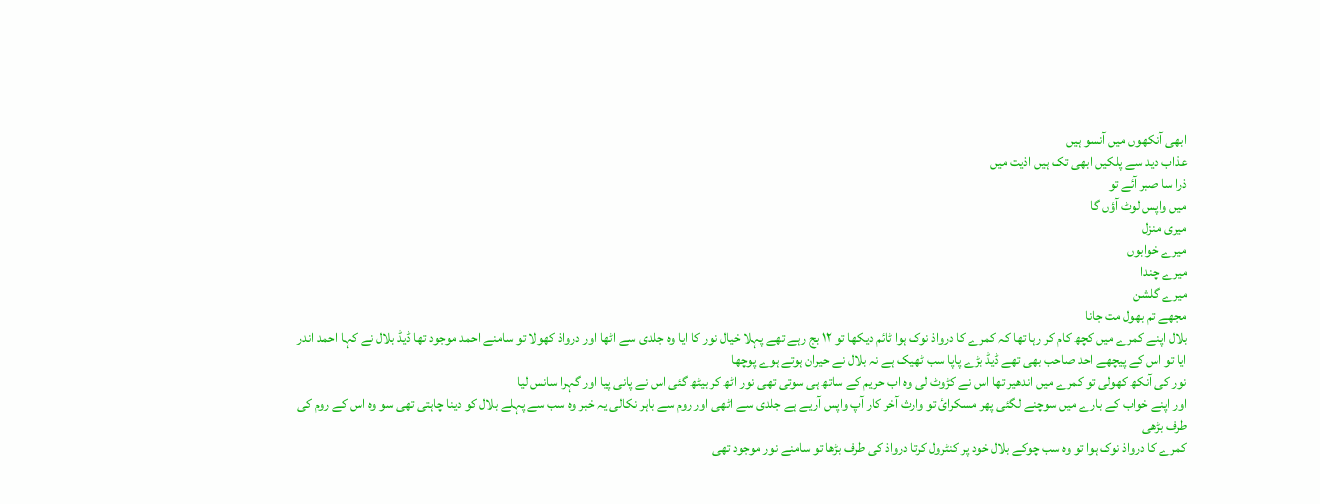ابھی آنکھوں میں آنسو ہیں
عذاب دید سے پلکیں ابھی تک ہیں اذیت میں
ذرا سا صبر آئے تو
میں واپس لوٹ آؤں گا
میری منزل
میرے خوابوں
میرے چندا
میرے گلشن
مجھے تم بھول مت جانا
بلال اپنے کمرے میں کچھ کام کر رہا تھا کہ کمرے کا درواذ نوک ہوا ٹائم دیکھا تو ۱۲ بج رہے تھے پہلا خیال نور کا ایا وہ جلدی سے اٹھا اور درواذ کھولا تو سامنے احمد موجود تھا ڈیڈ بلال نے کہا احمد اندر ایا تو اس کے پیچھے احد صاحب بھی تھے ڈیڈ بڑے پاپا سب ٹھیک ہے نہ بلال نے حیران ہوتے ہوے پوچھا
نور کی آنکھ کھولی تو کمرے میں اندھیر تھا اس نے کڑوٹ لی وہ اب حریم کے ساتھ ہی سوتی تھی نور اٹھ کر بیٹھ گئی اس نے پانی پیا اور گہرا سانس لیا
اور اپنے خواب کے بارے میں سوچنے لگئی پھر مسکرائ تو وارث آخر کار آپ واپس آریے ہے جلدی سے اٹھی اور روم سے باہر نکالی یہ خبر وہ سب سے پہلے بلال کو دینا چاہتی تھی سو وہ اس کے روم کی طرف بڑھی
کمرے کا درواذ نوک ہوا تو وہ سب چوکے بلال خود پر کنٹرول کرتا درواذ کی طرف بڑھا تو سامنے نور موجود تھی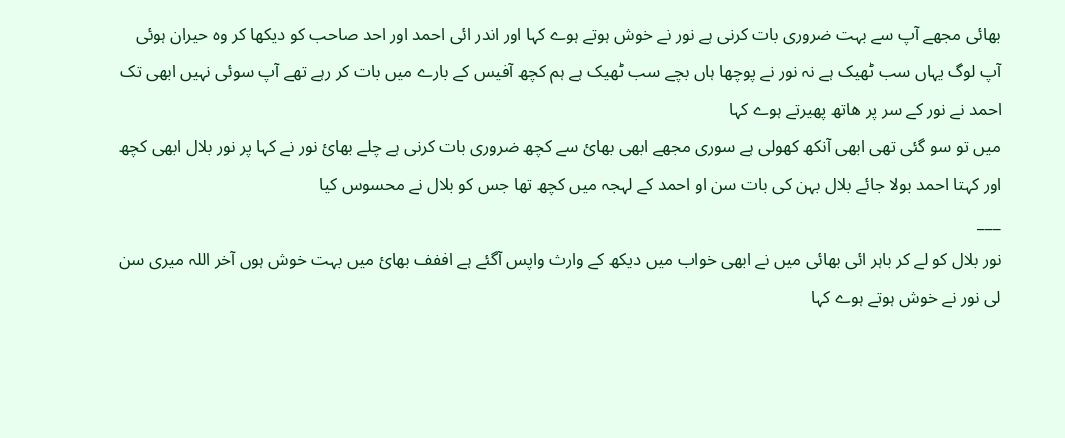بھائی مجھے آپ سے بہت ضروری بات کرنی ہے نور نے خوش ہوتے ہوے کہا اور اندر ائی احمد اور احد صاحب کو دیکھا کر وہ حیران ہوئی آپ لوگ یہاں سب ٹھیک ہے نہ نور نے پوچھا ہاں بچے سب ٹھیک ہے ہم کچھ آفیس کے بارے میں بات کر رہے تھے آپ سوئی نہیں ابھی تک احمد نے نور کے سر پر ھاتھ پھیرتے ہوے کہا
میں تو سو گئی تھی ابھی آنکھ کھولی ہے سوری مجھے ابھی بھائ سے کچھ ضروری بات کرنی ہے چلے بھائ نور نے کہا پر نور بلال ابھی کچھ اور کہتا احمد بولا جائے بلال بہن کی بات سن او احمد کے لہجہ میں کچھ تھا جس کو بلال نے محسوس کیا
___
نور بلال کو لے کر باہر ائی بھائی میں نے ابھی خواب میں دیکھ کے وارث واپس آگئے ہے اففف بھائ میں بہت خوش ہوں آخر اللہ میری سن لی نور نے خوش ہوتے ہوے کہا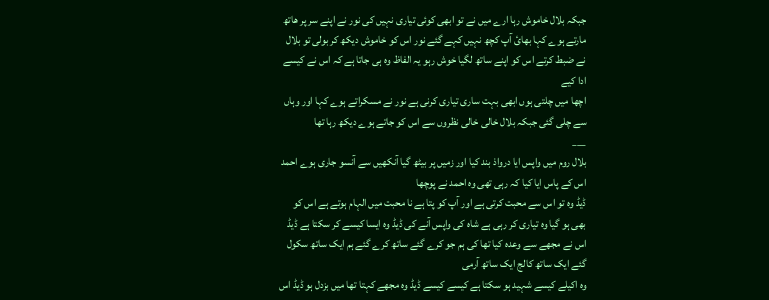جبکہ بلال خاموش رہا ارے میں نے تو ابھی کوئی تیاری نہیں کی نور نے اپنے سر پر ھاتھ مارتے ہوے کہا بھائ آپ کچھ نہیں کہے گئے نور اس کو خاموش دیکھ کر بولی تو بلال نے ضبط کرتے اس کو اپنے ساتھ لگیا خوش رہو یہ الفاظ وہ ہی جاتا ہے کہ اس نے کیسے ادا کیے
اچھا میں چلتی ہوں ابھی بہت ساری تیاری کرنی ہے نور نے مسکراتے ہوے کہا اور وہاں سے چلی گئی جبکہ بلال خالی خالی نظروں سے اس کو جاتے ہوے دیکھ رہا تھا
___
بلال روم میں واپس ایا درواذ بند کیا اور زمیں پر بیٹھ گیا آنکھیں سے آنسو جاری ہوے احمد اس کے پاس ایا کیا کہ رہی تھی وہ احمد نے پوچھا
ڈیڈ وہ تو اس سے محبت کرتی ہے اور آپ کو پتا ہے نا محبت میں الہام ہوتے ہے اس کو بھی ہو گیا وہ تیاری کر رہی ہے شاہ کی واپس آنے کی ڈیڈ وہ ایسا کیسے کر سکتا ہے ڈیڈ اس نے مجھے سے وعدہ کیا تھا کی ہم جو کرے گئے ساتھ کرے گئے ہم ایک ساتھ سکول گئے ایک ساتھ کالج ایک ساتھ آرمی
وہ اکیلے کیسے شہید ہو سکتا ہے کیسے کیسے ڈیڈ وہ مجھے کہتا تھا میں بزدل ہو ڈیڈ اس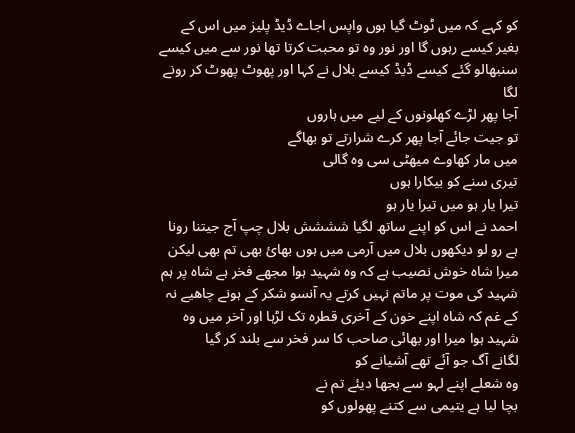کو کہے کہ میں ٹوٹ گیا ہوں واپس اجاے ڈیڈ پلیز میں اس کے بغیر کیسے رہوں گا اور نور وہ تو محبت کرتا تھا نور سے میں کیسے سنبھالو گئے کیسے ڈیڈ کیسے بلال نے کہا اور پھوٹ پھوٹ کر رونے لگا
آجا پھر لڑے کھلونوں کے لیے میں ہاروں
تو جیت جائے آجا پھر کرے شرارتے تو بھاگے
میں مار کھاوے میھٹی سی وہ گالی
تیری سنے کو بیکارا ہوں
تیرا یار ہو میں تیرا یار ہو
احمد نے اس کو اپنے ساتھ لگیا شششش بلال چپ آج جیتنا رونا ہے رو لو دیکھوں بلال میں آرمی میں ہوں بھائ بھی تم بھی لیکن میرا شاہ خوش نصیب ہے کہ وہ شہید ہوا مجھے فخر ہے شاہ پر ہم شہید کی موت پر ماتم نہیں کرتے یہ آنسو شکر کے ہونے چاھیے نہ کے غم کہ شاہ اپنے خون کے آخری قطرہ تک لڑہا اور آخر میں وہ شہید ہوا میرا اور بھائی صاحب کا سر فخر سے بلند کر گیا
لگانے آگ جو آئے تھے آشیانے کو
وہ شعلے اپنے لہو سے بجھا دیئے تم نے
بچا لیا ہے یتیمی سے کتنے پھولوں کو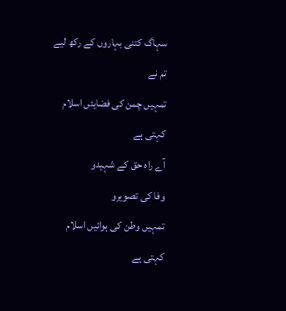سہاگ کتنی بہاروں کے رکھ لیے تم نے
تمہیں چمن کی فضایئں اسلام کہتی ہے
آے راہ حق کے شہیدو
وفا کی تصویرو
تمہیں وطن کی ہوائیں اسلام کہتی ہے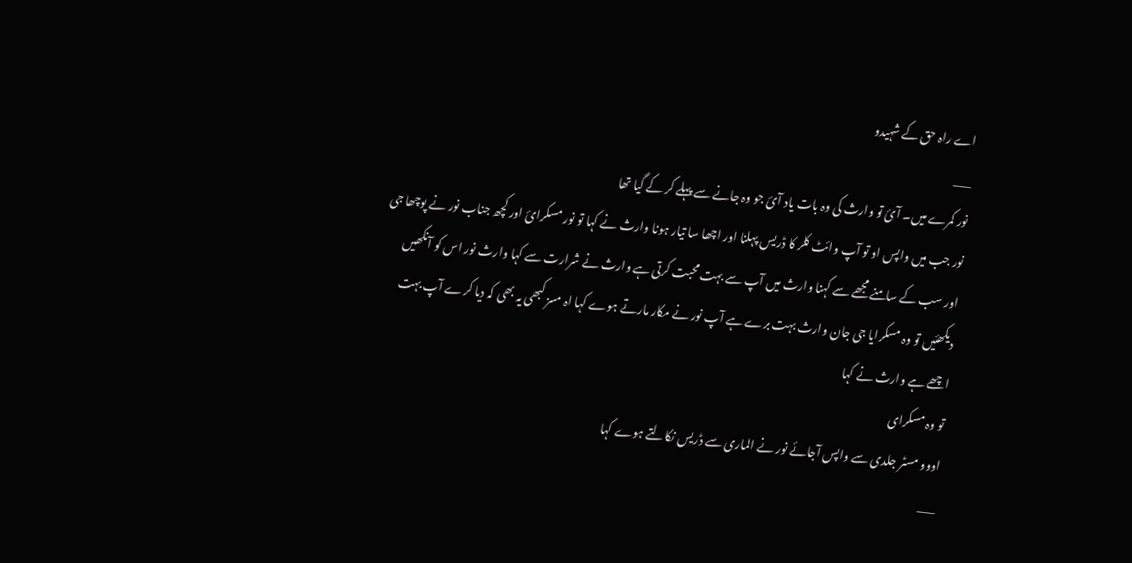اے راہ حق کے شہیدو
___
نور کمرے میں۔ آئ تو وارث کی وہ بات یاد آئ جو وہ جانے سے پہلے کر کے گیا تھا
نور جب میں واپس او تو آپ وائٹ کلر کا ڈریس پہلنا اور اچھا سا تیار ہونا وارث نے کہا تو نور مسکرائ اور کچھ جناب نور نے پوچھا جی اور سب کے سامنے مجھے سے کہنا وارث میں آپ سے بہت محبت کرتی ہے وارث نے شرارت سے کہا وارث نور اس کو آنکھیں دیکھئیں تو وہ مسکرایا جی جان وارث بہت برے ہے آپ نور نے مکار مارتے ہوے کہا اہ مسز کبھی یہ بھی کہ دیا کرے آپ بہت اچھے ہے وارث نے کہا
تو وہ مسکرای
اووو مسٹر جلدی سے واپس آجائے نور نے الماری سے ڈریس نکالتے ہوے کہا
___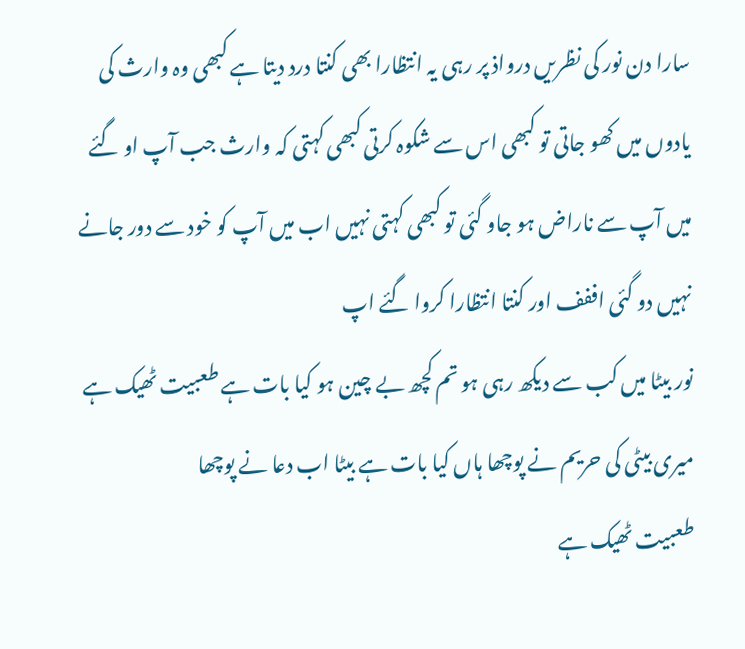سارا دن نور کی نظریں درواذ پر رہی یہ انتظارا بھی کنتا درد دیتا ہے کبھی وہ وارث کی یادوں میں کھو جاتی تو کبھی اس سے شکوہ کرتی کبھی کہتی کہ وارث جب آپ او گئے میں آپ سے ناراض ہو جاو گئی تو کبھی کہتی نہیں اب میں آپ کو خود سے دور جانے نہیں دو گئی اففف اور کنتا انتظارا کروا گئے اپ
نور بیٹا میں کب سے دیکھ رہی ہو تم کچھ بے چین ہو کیا بات ہے طعبیت ٹھیک ہے میری بیٹی کی حریم نے پوچھا ہاں کیا بات ہے بیٹا اب دعا نے پوچھا
طعبیت ٹھیک ہے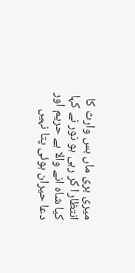میری بری ماں بس وارث کا انتظارا کر رہی ہو نور نے کہا کیا شاہ انے والا ہے حریم اور دعا حیران ہوئی پتا نہیں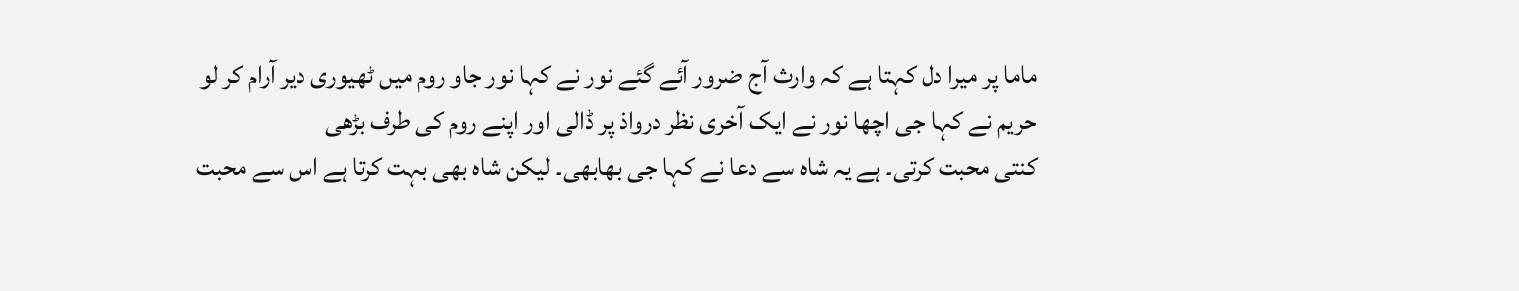ماما پر میرا دل کہتا ہے کہ وارث آج ضرور آئے گئے نور نے کہا نور جاو روم میں ٹھیوری دیر آرام کر لو حریم نے کہا جی اچھا نور نے ایک آخری نظر درواذ پر ڈالی اور اپنے روم کی طرف بڑھی
کنتی محبت کرتی۔ ہے یہ شاہ سے دعا نے کہا جی بھابھی۔ لیکن شاہ بھی بہت کرتا ہے اس سے محبت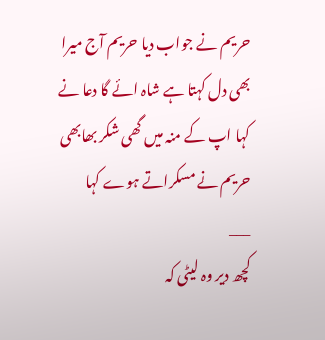حریم نے جواب دیا حریم آج میرا بھی دل کہتا ہے شاہ ائے گا دعا نے کہا اپ کے منہ میں گھی شکر بھابھی حریم نے مسکراتے ہوے کہا
___
کچھ دیر وہ لیٹی کہ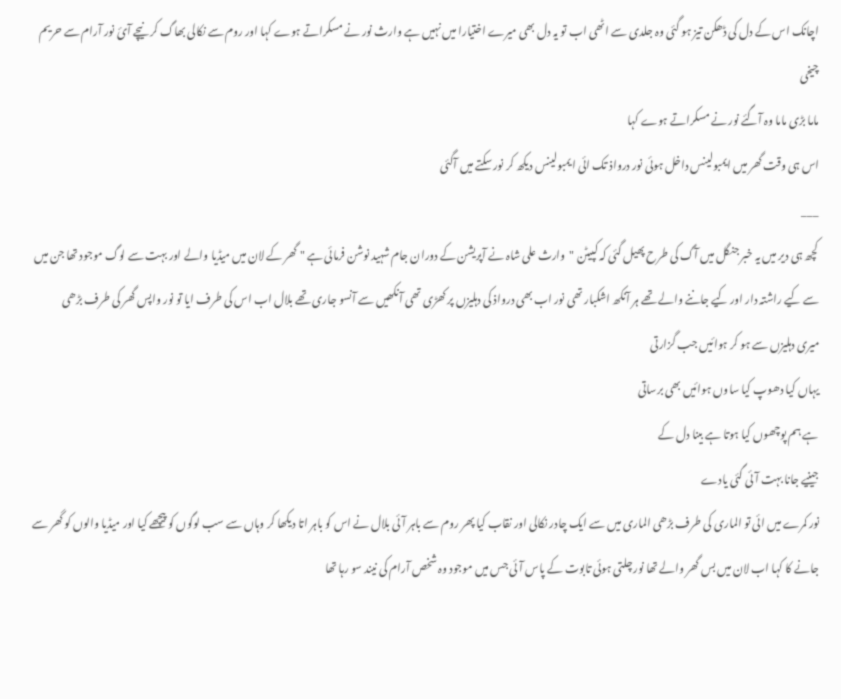اچانک اس کے دل کی ڈھکن تیز ہو گئی وہ جلدی سے اٹھی اب تو یہ دل بھی میرے اختیارا میں نہیں ہے وارث نور نے مسکراتے ہوے کہا اور روم سے نکالی بھاگ کر نیچے آئ نور آرام سے حریم چیخی
ماما بڑی ماما وہ آگئے نور نے مسکراتے ہوے کہا
اس ہی وقت گھر میں ایمبولینس داخل ہوئی نور درواذ تک ائی ایمبولینس دیکھ کر نور سکتے میں آگئی
___
کچھ ہی دیر میں یہ خبر جنگل میں آگ کی طرح پھیل گئی کہ کپیٹن "وارث علی شاہ نے آپریشن کے دوران جام شہید نوشن فرمائی ہے " گھر کے لان میں میڈیا والے اور بہت سے لوگ موجود تھا جن میں سے کیے راشتہ دار اور کیے جاننے والے تھے ہر آنکھ اشکبار تھی نور اب بھی درواذ کی دہلیزں پر کھڑی تھی آنکھیں سے آنسو جاری تھے بلال اب اس کی طرف ایا تو نور واپس گھر کی طرف بڑھی
میری دہلیزں سے ہو کر ہوائیں جب گزارتی
یہاں کیا دھوپ کیا ساوں ہوائیں بھی برساتی
ہے ہم پوچھوں کیا ہوتا ہے بینا دل کے
جینیے جانا بہت آئی گئی یادے
نور کمرے میں ائی تو الماری کی طرف بڑھی الماری میں سے ایک چادر نکالی اور نقاب کیا پھر روم سے باہر آئی بلال نے اس کو باہر اتا دیکھا کر وہاں سے سب لوگوں کو پیچھے کیا اور میڈیا والوں کو گھر سے جانے کا کہا اب لان میں بس گھر والے تھا نور چلتی ہوئی تابوت کے پاس آئی جس میں موجود وہ شخص آرام کی نیند سو رہا تھا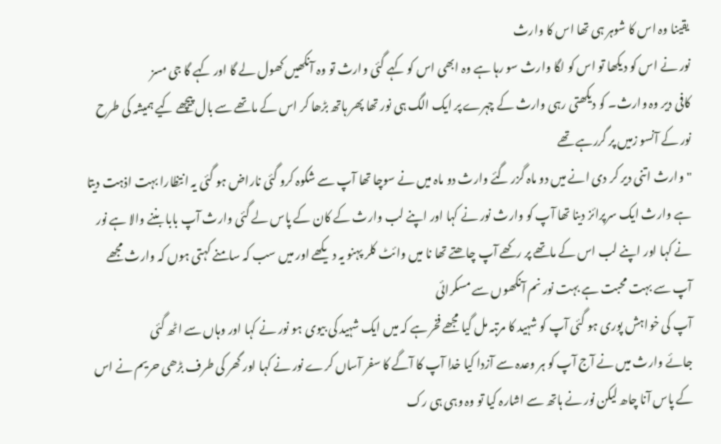یقینا وہ اس کا شوہر ہی تھا اس کا وارث
نور نے اس کو دیکھا تو اس کو لگا وارث سو رہا ہے وہ ابھی اس کو کہے گئی وارث تو وہ آنکھیں کھول لے گا اور کہے گا جی مسز
کافی دیر وہ وارث۔ کو دیکھتی رہی وارث کے چہرے پر ایک الگ ہی نور تھا پھر ہاتھ بڑھا کر اس کے ماتھے سے بال پیچھے کیے ہمیشہ کی طرح نور کے آنسو زمیں پر گررہے تھے
"وارث اتنی دیر کر دی انے میں دو ماہ گزر گئے وارث دو ماہ میں نے سوچا تھا آپ سے شکوہ کرو گئی ناراض ہو گئی یہ انتظارا بہت اذہت دیتا ہے وارث ایک سرپرائز دینا تھا آپ کو وارث نور نے کہا اور اپنے لب وارث کے کان کے پاس لے گئی وارث آپ بابا بننے والا ہے نور نے کہا اور اپنے لب اس کے ماتھے پر رکھے آپ چاھتے تھا نا میں وائٹ کلر پہنو یہ دیکھے اور میں سب کہ سامنے کہتی ہوں کہ وارث مجھے آپ سے بہت محبت ہے بہت نور نم آنکھوں سے مسکرائی
آپ کی خواہش پوری ہو گئی آپ کو شہید کا مرتبہ مل گیا مجھے فخر ہے کہ میں ایک شہید کی بیوی ہو نور نے کہا اور وہاں سے اٹھ گئی
جائے وارث میں نے آج آپ کو ہر وعدہ سے آزدا کیا خدا آپ کا آگے کا سفر آساں کرے نور نے کہا اور گھر کی طرف بڑھی حریم نے اس کے پاس آنا چاھ لیکن نور نے ہاتھ سے اشارہ کیا تو وہ وہی ہی رک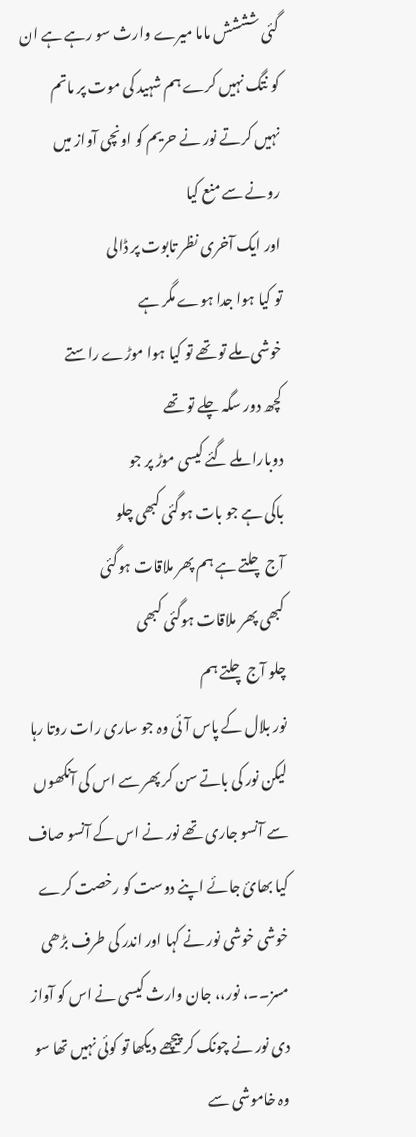گئی شششش ماما میرے وارث سو رہے ہے ان کو نتگ نہیں کرے ہم شہید کی موت پر ماتم نہیں کرتے نور نے حریم کو اونچی آواز میں رونے سے منع کیا
اور ایک آخری نظر تابوت پر ڈالی
تو کیا ہوا جدا ہوے مگر ہے
خوشی ملے تو تھے تو کیا ہوا موڑے راستے
کچھ دور سگہ چلے تو تھے
دوبارا ملے گئے کیسی موڑ پر جو
باکی ہے جو بات ہوگئی کبھی چلو
آج چلتے ہے ہم پھر ملاقات ہوگئی
کبھی پھر ملاقات ہوگئی کبھی
چلو آج چلتے ہم
نور بلال کے پاس آئی وہ جو ساری رات روتا رہا لیکن نور کی باتے سن کر پھر سے اس کی آنکھوں سے آنسو جاری تھے نور نے اس کے آنسو صاف کیا بھائ جائے اپنے دوست کو رخصت کرے خوشی خوشی نور نے کہا اور اندر کی طرف بڑھی
مسز۔۔، نور،، جان وارث کیسی نے اس کو آواز دی نور نے چونک کر پیچھے دیکھا تو کوئی نہیں تھا سو وہ خاموشی سے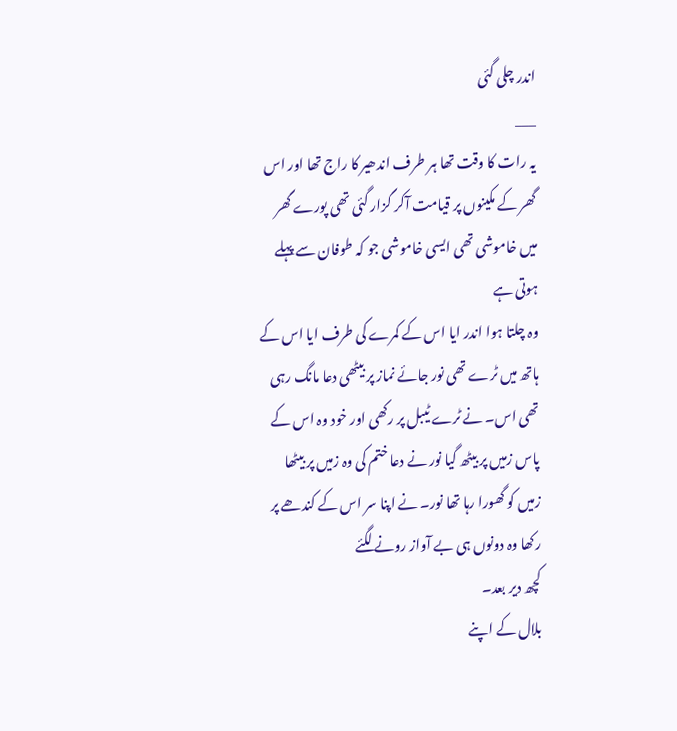اندر چلی گئی
___
یہ رات کا وقت تھا ہر طرف اندھیر کا راج تھا اور اس گھر کے مکینوں پر قیامت آکر گزار گئی تھی پورے گھر میں خاموشی تھی ایسی خاموشی جو کہ طوفان سے پہلے ہوتی ہے
وہ چلتا ہوا اندر ایا اس کے کمرے کی طرف ایا اس کے ہاتھ میں ٹرے تھی نور جائے نماز پر بیٹھی دعا مانگ رہی تھی اس۔ نے ٹرے ٹیبل پر رکھی اور خود وہ اس کے پاس زمیں پر بیٹھ گیا نور نے دعا ختم کی وہ زمیں پر بیٹھا زمیں کو گھورا رہا تھا نور۔ نے اپنا سر اس کے کندھے پر رکھا وہ دونوں ہی بے آواز رونے لگئے
کچھ دیر بعد۔
بلال کے اپنے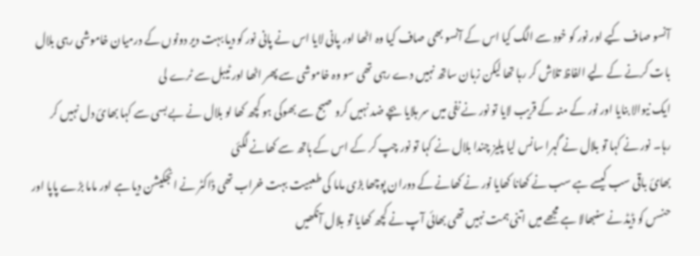آنسو صاف کیے اور نور کو خود سے الگ کیا اس کے آنسو بھی صاف کیا وہ اٹھا اور پانی لایا اس نے پانی نور کو دیا بہت دیر دونوں کے درمیان خاموشی رہی بلال بات کرنے کے لیے الفاظ تلاش کر رہا تھا لیکن زبان ساتھ نہیں دے رہی تھی سو وہ خاموشی سے پھر اٹھا اور ٹیبل سے ٹرے لی
ایک نیوالا بنایا اور نور کے منہ کے قریب لایا تو نور نے نفی میں سر ہلایا بچے ضد نہیں کرو صبح سے بھوکی ہو کچھ کھا لو بلال نے بے بسی سے کہا بھائ دل نہیں کر رہا۔ نور نے کہا تو بلال نے گہرا سانس لیا پلیز چندا بلال نے کہا تو نور چپ کر کے اس کے ہاتھ سے کھانے لگئی
بھائ باقی سب کیسے ہے سب نے کھانا کھایا نور نے کھانے کے دوران پوچھا بڑی ماما کی طعبیت بہت خراب تھی ڈاکٹر نے انجکیشن دیا ہے اور ماما بڑے پاپا اور حنسں کو ڈیڈ نے سنبھالا ہے مجھے میں اتنی ہمت نہیں تھی بھائی آپ نے کچھ کھایا تو بلال آنکھیں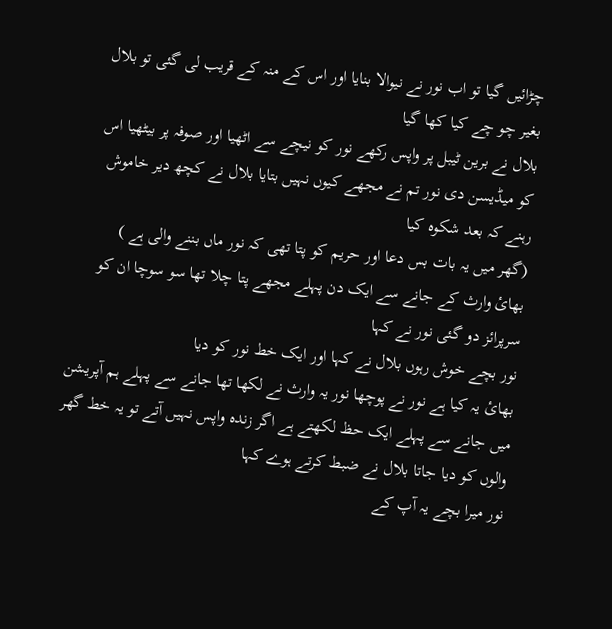چڑائیں گیا تو اب نور نے نیوالا بنایا اور اس کے منہ کے قریب لی گئی تو بلال بغیر چو چے کیا کھا گیا
بلال نے برین ٹیبل پر واپس رکھے نور کو نیچے سے اٹھیا اور صوفہ پر بیٹھیا اس کو میڈیسن دی نور تم نے مجھے کیوں نہیں بتایا بلال نے کچھ دیر خاموش رہنے کہ بعد شکوہ کیا
(گھر میں یہ بات بس دعا اور حریم کو پتا تھی کہ نور ماں بننے والی ہے )
بھائ وارث کے جانے سے ایک دن پہلے مجھے پتا چلا تھا سو سوچا ان کو سرپرائز دو گئی نور نے کہا
نور بچے خوش رہوں بلال نے کہا اور ایک خط نور کو دیا
بھائ یہ کیا ہے نور نے پوچھا نور یہ وارث نے لکھا تھا جانے سے پہلے ہم آپریشن میں جانے سے پہلے ایک حظ لکھتے ہے اگر زندہ واپس نہیں آتے تو یہ خط گھر والوں کو دیا جاتا بلال نے ضبط کرتے ہوے کہا
نور میرا بچے یہ آپ کے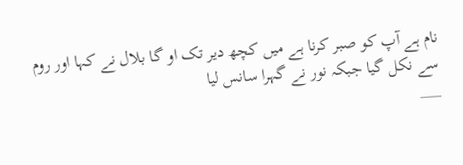نام ہے آپ کو صبر کرنا ہے میں کچھ دیر تک او گا بلال نے کہا اور روم سے نکل گیا جبکہ نور نے گہرا سانس لیا
___